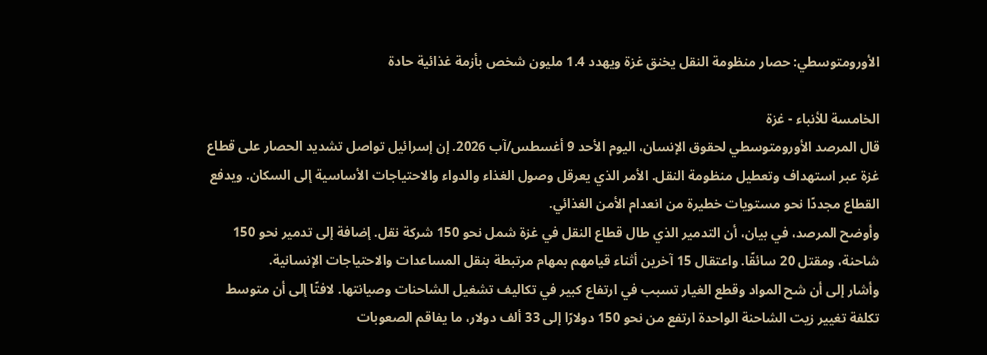الأورومتوسطي: حصار منظومة النقل يخنق غزة ويهدد 1.4 مليون شخص بأزمة غذائية حادة

الخامسة للأنباء - غزة
قال المرصد الأورومتوسطي لحقوق الإنسان، اليوم الأحد 9 أغسطس/آب 2026. إن إسرائيل تواصل تشديد الحصار على قطاع غزة عبر استهداف وتعطيل منظومة النقل. الأمر الذي يعرقل وصول الغذاء والدواء والاحتياجات الأساسية إلى السكان. ويدفع القطاع مجددًا نحو مستويات خطيرة من انعدام الأمن الغذائي.
وأوضح المرصد، في بيان، أن التدمير الذي طال قطاع النقل في غزة شمل نحو 150 شركة نقل. إضافة إلى تدمير نحو 150 شاحنة، ومقتل 20 سائقًا. واعتقال 15 آخرين أثناء قيامهم بمهام مرتبطة بنقل المساعدات والاحتياجات الإنسانية.
وأشار إلى أن شح المواد وقطع الغيار تسبب في ارتفاع كبير في تكاليف تشغيل الشاحنات وصيانتها. لافتًا إلى أن متوسط تكلفة تغيير زيت الشاحنة الواحدة ارتفع من نحو 150 دولارًا إلى 33 ألف دولار، ما يفاقم الصعوبات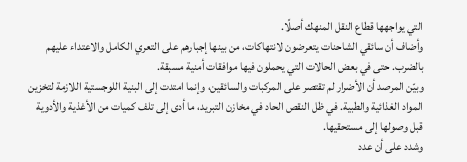التي يواجهها قطاع النقل المنهك أصلًا.
وأضاف أن سائقي الشاحنات يتعرضون لانتهاكات، من بينها إجبارهم على التعري الكامل والاعتداء عليهم بالضرب. حتى في بعض الحالات التي يحملون فيها موافقات أمنية مسبقة.
وبيّن المرصد أن الأضرار لم تقتصر على المركبات والسائقين، وإنما امتدت إلى البنية اللوجستية اللازمة لتخزين المواد الغذائية والطبية. في ظل النقص الحاد في مخازن التبريد، ما أدى إلى تلف كميات من الأغذية والأدوية قبل وصولها إلى مستحقيها.
وشدد على أن عدد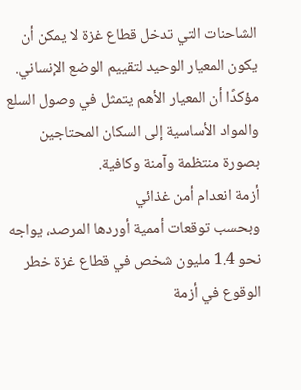الشاحنات التي تدخل قطاع غزة لا يمكن أن يكون المعيار الوحيد لتقييم الوضع الإنساني. مؤكدًا أن المعيار الأهم يتمثل في وصول السلع والمواد الأساسية إلى السكان المحتاجين بصورة منتظمة وآمنة وكافية.
أزمة انعدام أمن غذائي
وبحسب توقعات أممية أوردها المرصد، يواجه نحو 1.4 مليون شخص في قطاع غزة خطر الوقوع في أزمة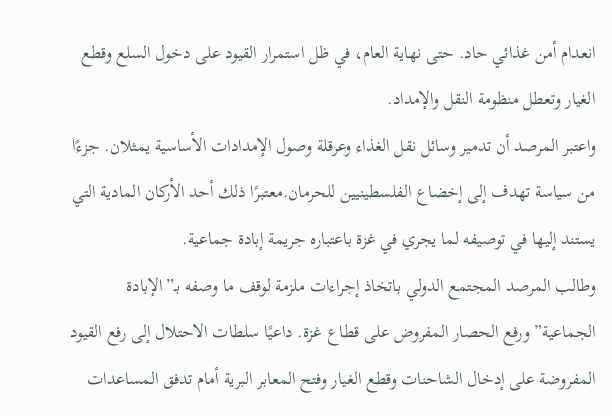انعدام أمن غذائي حاد. حتى نهاية العام، في ظل استمرار القيود على دخول السلع وقطع الغيار وتعطل منظومة النقل والإمداد.
واعتبر المرصد أن تدمير وسائل نقل الغذاء وعرقلة وصول الإمدادات الأساسية يمثلان. جزءًا من سياسة تهدف إلى إخضاع الفلسطينيين للحرمان.معتبرًا ذلك أحد الأركان المادية التي يستند إليها في توصيفه لما يجري في غزة باعتباره جريمة إبادة جماعية.
وطالب المرصد المجتمع الدولي باتخاذ إجراءات ملزمة لوقف ما وصفه بـ”الإبادة الجماعية” ورفع الحصار المفروض على قطاع غزة. داعيًا سلطات الاحتلال إلى رفع القيود المفروضة على إدخال الشاحنات وقطع الغيار وفتح المعابر البرية أمام تدفق المساعدات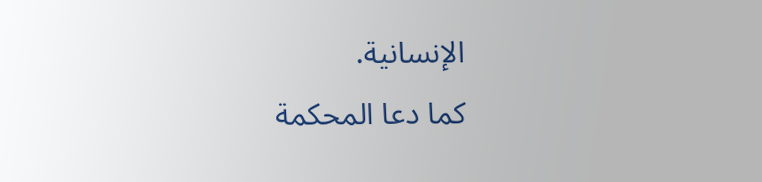الإنسانية.
كما دعا المحكمة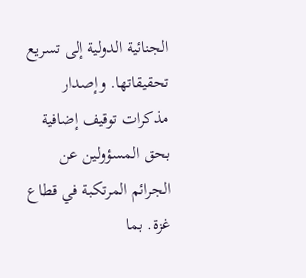الجنائية الدولية إلى تسريع تحقيقاتها. وإصدار مذكرات توقيف إضافية بحق المسؤولين عن الجرائم المرتكبة في قطاع غزة. بما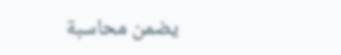يضمن محاسبة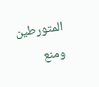المتورطين ومنع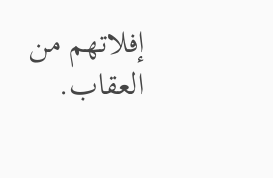إفلاتهم من العقاب.